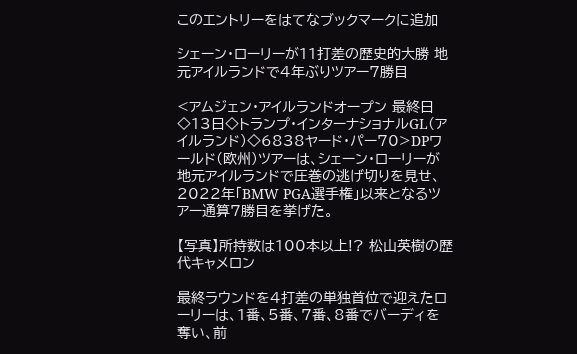このエントリーをはてなブックマークに追加

シェーン・ローリーが11打差の歴史的大勝 地元アイルランドで4年ぶりツアー7勝目

<アムジェン・アイルランドオープン 最終日◇13日◇トランプ・インターナショナルGL(アイルランド)◇6838ヤード・パー70>DPワールド(欧州)ツアーは、シェーン・ローリーが地元アイルランドで圧巻の逃げ切りを見せ、2022年「BMW PGA選手権」以来となるツアー通算7勝目を挙げた。

【写真】所持数は100本以上!? 松山英樹の歴代キャメロン

最終ラウンドを4打差の単独首位で迎えたローリーは、1番、5番、7番、8番でバーディを奪い、前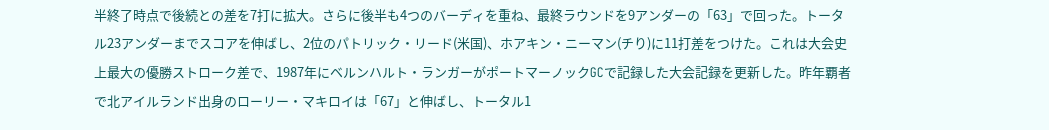半終了時点で後続との差を7打に拡大。さらに後半も4つのバーディを重ね、最終ラウンドを9アンダーの「63」で回った。トータル23アンダーまでスコアを伸ばし、2位のパトリック・リード(米国)、ホアキン・ニーマン(チり)に11打差をつけた。これは大会史上最大の優勝ストローク差で、1987年にベルンハルト・ランガーがポートマーノックGCで記録した大会記録を更新した。昨年覇者で北アイルランド出身のローリー・マキロイは「67」と伸ばし、トータル1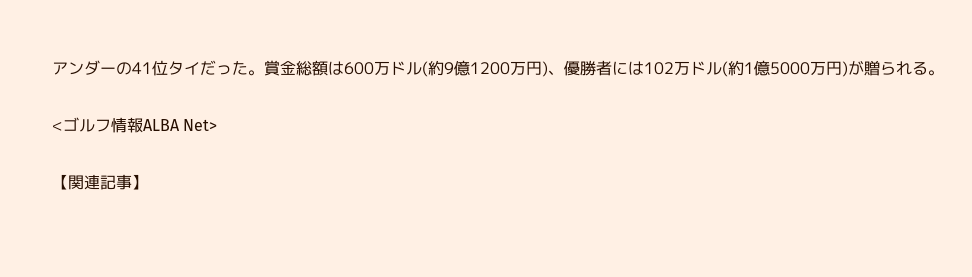アンダーの41位タイだった。賞金総額は600万ドル(約9億1200万円)、優勝者には102万ドル(約1億5000万円)が贈られる。

<ゴルフ情報ALBA Net>

【関連記事】